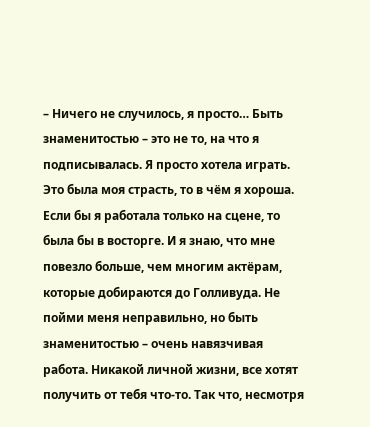– Ничего не случилось, я просто… Быть знаменитостью – это не то, на что я подписывалась. Я просто хотела играть. Это была моя страсть, то в чём я хороша. Если бы я работала только на сцене, то была бы в восторге. И я знаю, что мне повезло больше, чем многим актёрам, которые добираются до Голливуда. Не пойми меня неправильно, но быть знаменитостью – очень навязчивая работа. Никакой личной жизни, все хотят получить от тебя что-то. Так что, несмотря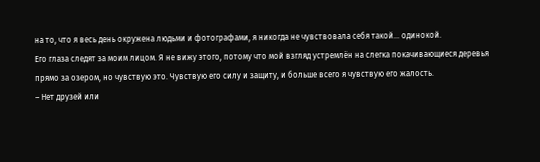на то, что я весь день окружена людьми и фотографами, я никогда не чувствовала себя такой… одинокой.
Его глаза следят за моим лицом. Я не вижу этого, потому что мой взгляд устремлён на слегка покачивающиеся деревья прямо за озером, но чувствую это. Чувствую его силу и защиту, и больше всего я чувствую его жалость.
– Нет друзей или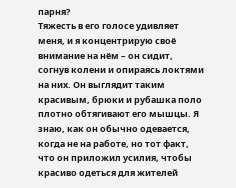парня?
Тяжесть в его голосе удивляет меня, и я концентрирую своё внимание на нём – он сидит, согнув колени и опираясь локтями на них. Он выглядит таким красивым, брюки и рубашка поло плотно обтягивают его мышцы. Я знаю, как он обычно одевается, когда не на работе, но тот факт, что он приложил усилия, чтобы красиво одеться для жителей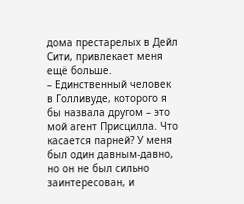дома престарелых в Дейл Сити, привлекает меня ещё больше.
– Единственный человек в Голливуде, которого я бы назвала другом – это мой агент Присцилла. Что касается парней? У меня был один давным-давно, но он не был сильно заинтересован, и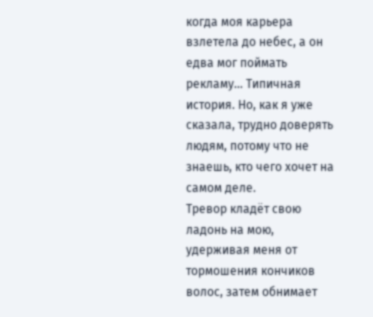когда моя карьера взлетела до небес, а он едва мог поймать рекламу… Типичная история. Но, как я уже сказала, трудно доверять людям, потому что не знаешь, кто чего хочет на самом деле.
Тревор кладёт свою ладонь на мою, удерживая меня от тормошения кончиков волос, затем обнимает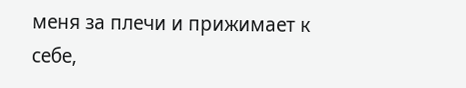меня за плечи и прижимает к себе,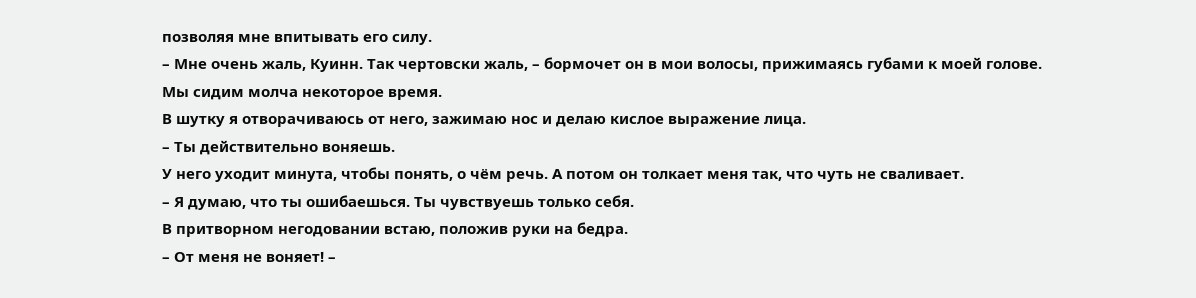позволяя мне впитывать его силу.
– Мне очень жаль, Куинн. Так чертовски жаль, – бормочет он в мои волосы, прижимаясь губами к моей голове.
Мы сидим молча некоторое время.
В шутку я отворачиваюсь от него, зажимаю нос и делаю кислое выражение лица.
– Ты действительно воняешь.
У него уходит минута, чтобы понять, о чём речь. А потом он толкает меня так, что чуть не сваливает.
– Я думаю, что ты ошибаешься. Ты чувствуешь только себя.
В притворном негодовании встаю, положив руки на бедра.
– От меня не воняет! –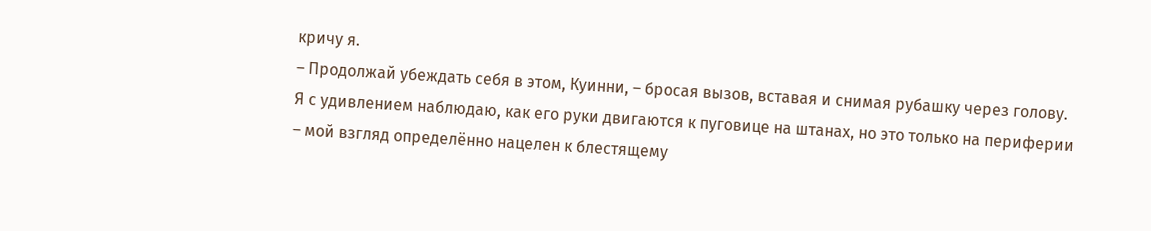кричу я.
– Продолжай убеждать себя в этом, Куинни, – бросая вызов, вставая и снимая рубашку через голову. Я с удивлением наблюдаю, как его руки двигаются к пуговице на штанах, но это только на периферии – мой взгляд определённо нацелен к блестящему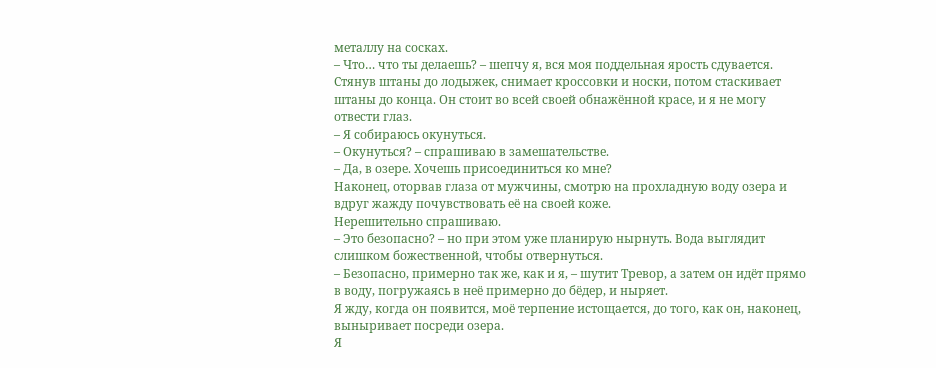металлу на сосках.
– Что… что ты делаешь? – шепчу я, вся моя поддельная ярость сдувается.
Стянув штаны до лодыжек, снимает кроссовки и носки, потом стаскивает штаны до конца. Он стоит во всей своей обнажённой красе, и я не могу отвести глаз.
– Я собираюсь окунуться.
– Окунуться? – спрашиваю в замешательстве.
– Да, в озере. Хочешь присоединиться ко мне?
Наконец, оторвав глаза от мужчины, смотрю на прохладную воду озера и вдруг жажду почувствовать её на своей коже.
Нерешительно спрашиваю.
– Это безопасно? – но при этом уже планирую нырнуть. Вода выглядит слишком божественной, чтобы отвернуться.
– Безопасно, примерно так же, как и я, – шутит Тревор, а затем он идёт прямо в воду, погружаясь в неё примерно до бёдер, и ныряет.
Я жду, когда он появится, моё терпение истощается, до того, как он, наконец, выныривает посреди озера.
Я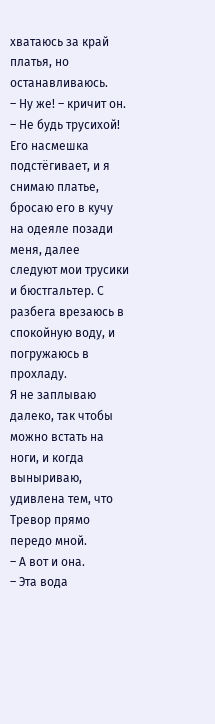хватаюсь за край платья, но останавливаюсь.
– Ну же! – кричит он. – Не будь трусихой!
Его насмешка подстёгивает, и я снимаю платье, бросаю его в кучу на одеяле позади меня, далее следуют мои трусики и бюстгальтер. С разбега врезаюсь в спокойную воду, и погружаюсь в прохладу.
Я не заплываю далеко, так чтобы можно встать на ноги, и когда выныриваю, удивлена тем, что Тревор прямо передо мной.
– А вот и она.
– Эта вода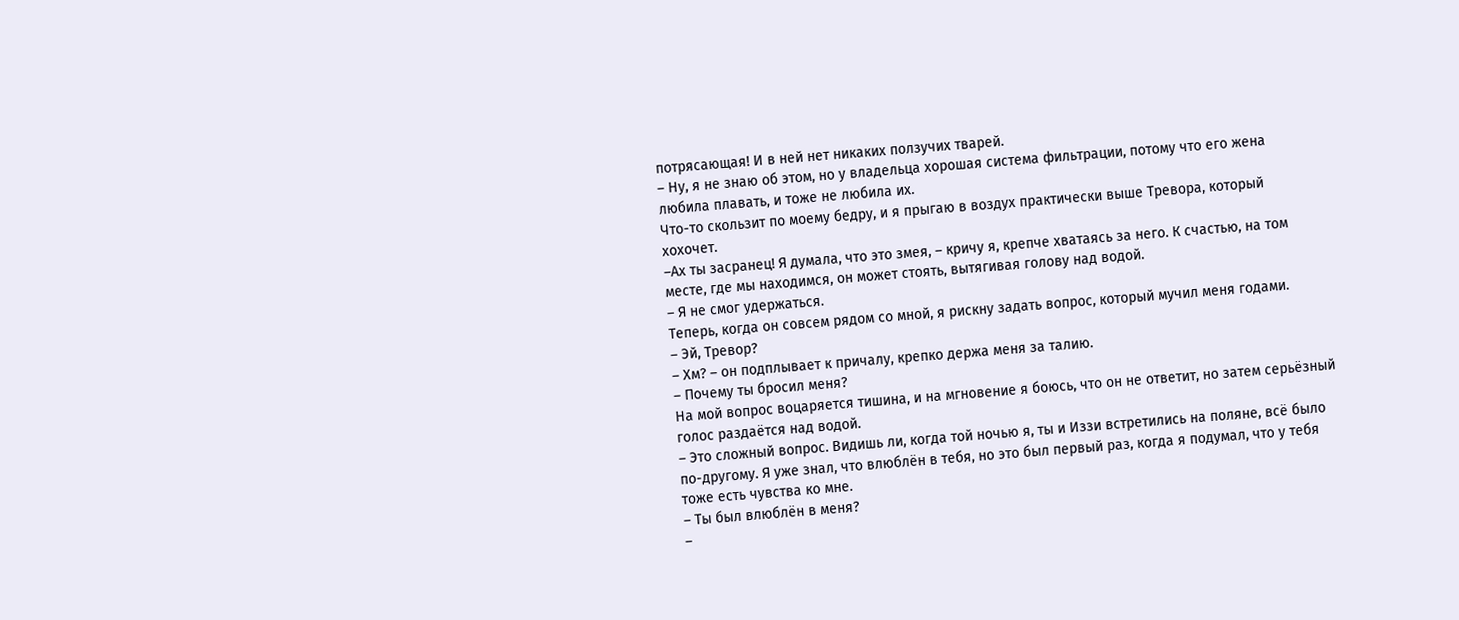потрясающая! И в ней нет никаких ползучих тварей.
– Ну, я не знаю об этом, но у владельца хорошая система фильтрации, потому что его жена любила плавать, и тоже не любила их.
Что-то скользит по моему бедру, и я прыгаю в воздух практически выше Тревора, который хохочет.
–Ах ты засранец! Я думала, что это змея, – кричу я, крепче хватаясь за него. К счастью, на том месте, где мы находимся, он может стоять, вытягивая голову над водой.
– Я не смог удержаться.
Теперь, когда он совсем рядом со мной, я рискну задать вопрос, который мучил меня годами.
– Эй, Тревор?
– Хм? – он подплывает к причалу, крепко держа меня за талию.
– Почему ты бросил меня?
На мой вопрос воцаряется тишина, и на мгновение я боюсь, что он не ответит, но затем серьёзный голос раздаётся над водой.
– Это сложный вопрос. Видишь ли, когда той ночью я, ты и Иззи встретились на поляне, всё было по-другому. Я уже знал, что влюблён в тебя, но это был первый раз, когда я подумал, что у тебя тоже есть чувства ко мне.
– Ты был влюблён в меня?
–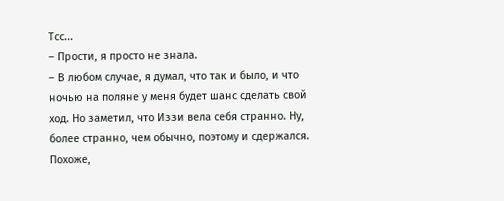Тсс...
– Прости, я просто не знала.
– В любом случае, я думал, что так и было, и что ночью на поляне у меня будет шанс сделать свой ход. Но заметил, что Иззи вела себя странно. Ну, более странно, чем обычно, поэтому и сдержался. Похоже,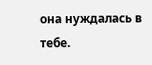она нуждалась в тебе.